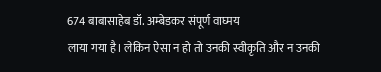674 बाबासाहेब डॉ. अम्बेडकर संपूर्ण वाघ्मय
लाया गया है। लेकिन ऐसा न हो तो उनकी स्वीकृति और न उनकी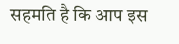सहमति है कि आप इस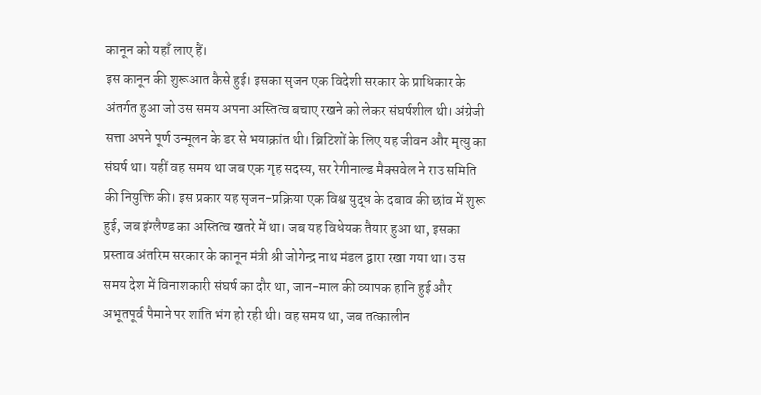कानून को यहाँ लाए हैं।
इस कानून की शुरूआत कैसे हुई। इसका सृजन एक विदेशी सरकार के प्राधिकार के अंतर्गत हुआ जो उस समय अपना अस्तित्व बचाए रखने को लेकर संघर्षशील थी। अंग्रेजी सत्ता अपने पूर्ण उन्मूलन के डर से भयाक्रांत थी। ब्रिटिशों के लिए यह जीवन और मृत्यु का संघर्ष था। यहीं वह समय था जब एक गृह सदस्य, सर रेगीनाल्ड मैक्सवेल ने राउ समिति की नियुक्ति की। इस प्रकार यह सृजन-प्रक्रिया एक विश्व युद्ध के दबाव की छांव में शुरू हुई, जब इंग्लैण्ड का अस्तित्व खतरे में था। जब यह विधेयक तैयार हुआ था, इसका प्रस्ताव अंतरिम सरकार के कानून मंत्री श्री जोगेन्द्र नाथ मंडल द्वारा रखा गया था। उस समय देश में विनाशकारी संघर्ष का दौर था, जान-माल की व्यापक हानि हुई और अभूतपूर्व पैमाने पर शांति भंग हो रही थी। वह समय था, जब तत्कालीन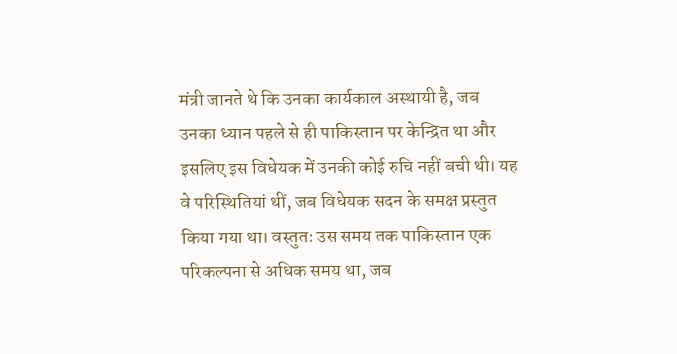मंत्री जानते थे कि उनका कार्यकाल अस्थायी है, जब उनका ध्यान पहले से ही पाकिस्तान पर केन्द्रित था और इसलिए इस विधेयक में उनकी कोई रुचि नहीं बची थी। यह वे परिस्थितियां थीं, जब विधेयक सदन के समक्ष प्रस्तुत किया गया था। वस्तुतः उस समय तक पाकिस्तान एक परिकल्पना से अधिक समय था, जब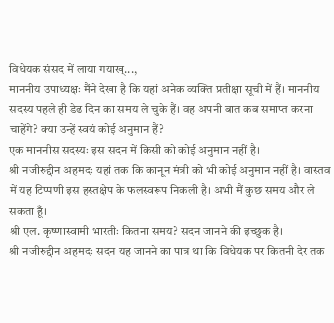विधेयक संसद में लाया गयाख्...,
माननीय उपाध्यक्षः मैंने देखा है कि यहां अनेक व्यक्ति प्रतीक्षा सूची में हैं। माननीय सदस्य पहले ही डेढ दिन का समय ले चुके हैं। वह अपनी बात कब समाप्त करना चाहेंगे? क्या उन्हें स्वयं कोई अनुमान हैं?
एक माननीस सदस्यः इस सदन में किसी को कोई अनुमान नहीं है।
श्री नजीरुद्दीन अहमदः यहां तक कि कानून मंत्री को भी कोई अनुमान नहीं है। वास्तव में यह टिप्पणी इस हस्तक्षेप के फलस्वरूप निकली है। अभी मैं कुछ समय और ले सकता हूँ।
श्री एल. कृष्णास्वामी भारतीः कितना समय? सदन जानने की इच्छुक है।
श्री नजीरुद्दीन अहमदः सदन यह जानने का पात्र था कि विधेयक पर कितनी देर तक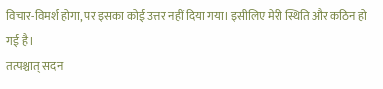विचार-विमर्श होगा, पर इसका कोई उत्तर नहीं दिया गया। इसीलिए मेरी स्थिति और कठिन हो गई है।
तत्पश्चात् सदन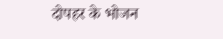दोपहर के भोजन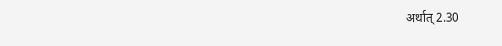अर्थात् 2.30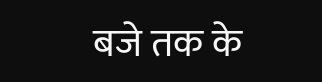बजे तक के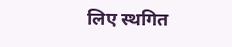लिए स्थगित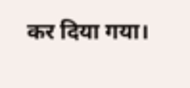कर दिया गया।